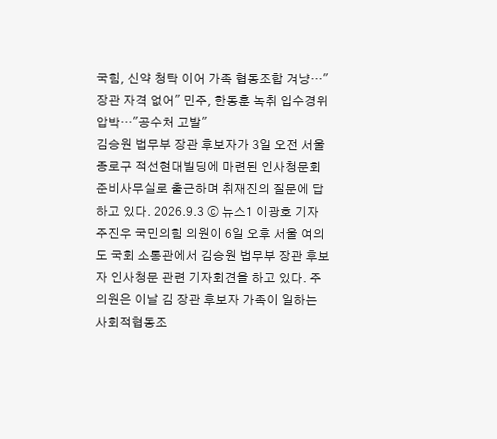국힘, 신약 청탁 이어 가족 협동조합 겨냥…"장관 자격 없어" 민주, 한동훈 녹취 입수경위 압박…"공수처 고발"
김승원 법무부 장관 후보자가 3일 오전 서울 종로구 적선현대빌딩에 마련된 인사청문회 준비사무실로 출근하며 취재진의 질문에 답하고 있다. 2026.9.3 ⓒ 뉴스1 이광호 기자
주진우 국민의힘 의원이 6일 오후 서울 여의도 국회 소통관에서 김승원 법무부 장관 후보자 인사청문 관련 기자회견을 하고 있다. 주 의원은 이날 김 장관 후보자 가족이 일하는 사회적협동조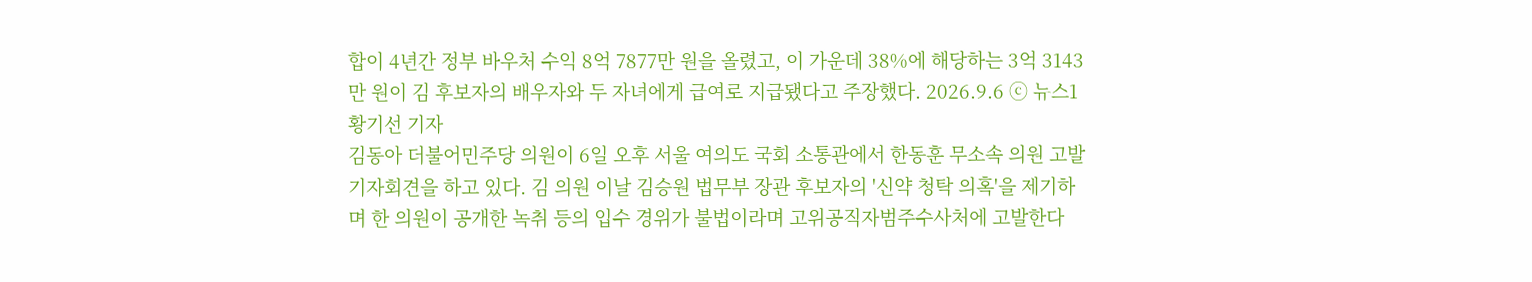합이 4년간 정부 바우처 수익 8억 7877만 원을 올렸고, 이 가운데 38%에 해당하는 3억 3143만 원이 김 후보자의 배우자와 두 자녀에게 급여로 지급됐다고 주장했다. 2026.9.6 ⓒ 뉴스1 황기선 기자
김동아 더불어민주당 의원이 6일 오후 서울 여의도 국회 소통관에서 한동훈 무소속 의원 고발 기자회견을 하고 있다. 김 의원 이날 김승원 법무부 장관 후보자의 '신약 청탁 의혹'을 제기하며 한 의원이 공개한 녹취 등의 입수 경위가 불법이라며 고위공직자범주수사처에 고발한다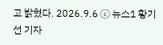고 밝혔다. 2026.9.6 ⓒ 뉴스1 황기선 기자